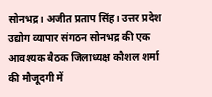सोनभद्र। अजीत प्रताप सिंह। उत्तर प्रदेश उद्योग व्यापार संगठन सोनभद्र की एक आवश्यक बैठक जिलाध्यक्ष कौशल शर्मा की मौजूदगी में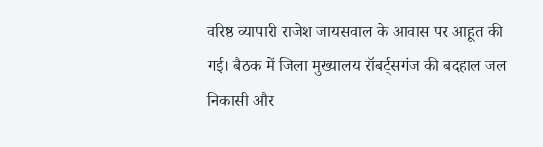वरिष्ठ व्यापारी राजेश जायसवाल के आवास पर आहूत की गई। बैठक में जिला मुख्यालय रॉबर्ट्सगंज की बदहाल जल निकासी और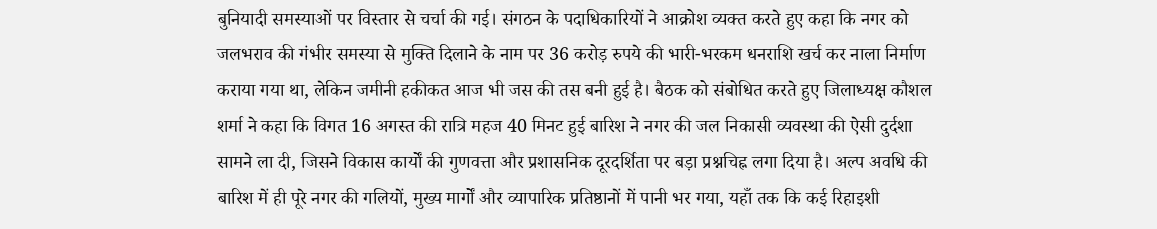बुनियादी समस्याओं पर विस्तार से चर्चा की गई। संगठन के पदाधिकारियों ने आक्रोश व्यक्त करते हुए कहा कि नगर को जलभराव की गंभीर समस्या से मुक्ति दिलाने के नाम पर 36 करोड़ रुपये की भारी-भरकम धनराशि खर्च कर नाला निर्माण कराया गया था, लेकिन जमीनी हकीकत आज भी जस की तस बनी हुई है। बैठक को संबोधित करते हुए जिलाध्यक्ष कौशल शर्मा ने कहा कि विगत 16 अगस्त की रात्रि महज 40 मिनट हुई बारिश ने नगर की जल निकासी व्यवस्था की ऐसी दुर्दशा सामने ला दी, जिसने विकास कार्यों की गुणवत्ता और प्रशासनिक दूरदर्शिता पर बड़ा प्रश्नचिह्न लगा दिया है। अल्प अवधि की बारिश में ही पूरे नगर की गलियों, मुख्य मार्गों और व्यापारिक प्रतिष्ठानों में पानी भर गया, यहाँ तक कि कई रिहाइशी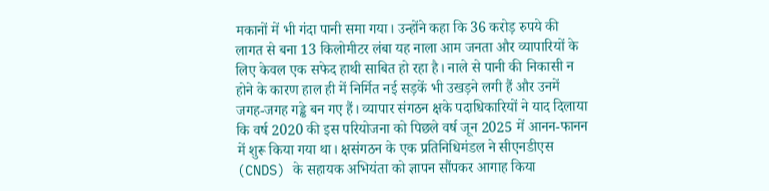मकानों में भी गंदा पानी समा गया। उन्होंने कहा कि 36 करोड़ रुपये की लागत से बना 13 किलोमीटर लंबा यह नाला आम जनता और व्यापारियों के लिए केवल एक सफेद हाथी साबित हो रहा है। नाले से पानी की निकासी न होने के कारण हाल ही में निर्मित नई सड़कें भी उखड़ने लगी हैं और उनमें जगह-जगह गड्ढे बन गए हैं। व्यापार संगठन क्षके पदाधिकारियों ने याद दिलाया कि वर्ष 2020 की इस परियोजना को पिछले वर्ष जून 2025 में आनन-फानन में शुरू किया गया था। क्षसंगठन के एक प्रतिनिधिमंडल ने सीएनडीएस (CNDS) के सहायक अभियंता को ज्ञापन सौंपकर आगाह किया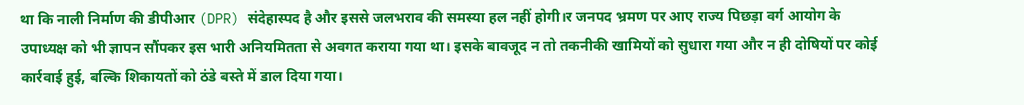था कि नाली निर्माण की डीपीआर (DPR) संदेहास्पद है और इससे जलभराव की समस्या हल नहीं होगी।र जनपद भ्रमण पर आए राज्य पिछड़ा वर्ग आयोग के उपाध्यक्ष को भी ज्ञापन सौंपकर इस भारी अनियमितता से अवगत कराया गया था। इसके बावजूद न तो तकनीकी खामियों को सुधारा गया और न ही दोषियों पर कोई कार्रवाई हुई, बल्कि शिकायतों को ठंडे बस्ते में डाल दिया गया।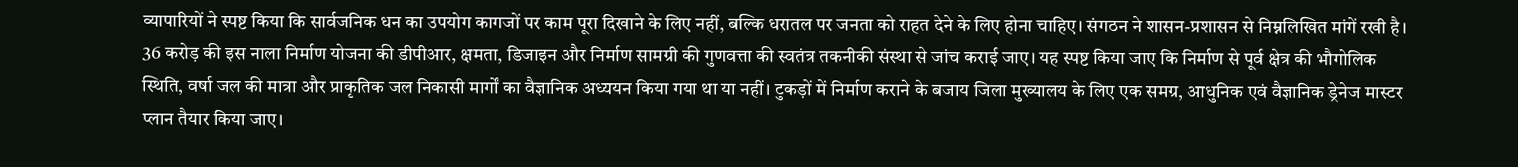व्यापारियों ने स्पष्ट किया कि सार्वजनिक धन का उपयोग कागजों पर काम पूरा दिखाने के लिए नहीं, बल्कि धरातल पर जनता को राहत देने के लिए होना चाहिए। संगठन ने शासन-प्रशासन से निम्नलिखित मांगें रखी है। 36 करोड़ की इस नाला निर्माण योजना की डीपीआर, क्षमता, डिजाइन और निर्माण सामग्री की गुणवत्ता की स्वतंत्र तकनीकी संस्था से जांच कराई जाए। यह स्पष्ट किया जाए कि निर्माण से पूर्व क्षेत्र की भौगोलिक स्थिति, वर्षा जल की मात्रा और प्राकृतिक जल निकासी मार्गों का वैज्ञानिक अध्ययन किया गया था या नहीं। टुकड़ों में निर्माण कराने के बजाय जिला मुख्यालय के लिए एक समग्र, आधुनिक एवं वैज्ञानिक ड्रेनेज मास्टर प्लान तैयार किया जाए।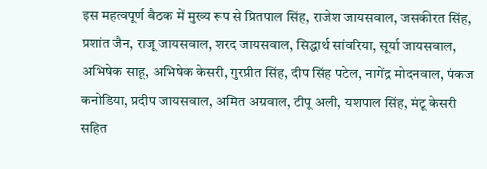इस महत्वपूर्ण बैठक में मुख्य रूप से प्रितपाल सिंह, राजेश जायसवाल, जसकीरत सिंह, प्रशांत जैन, राजू जायसवाल, शरद जायसवाल, सिद्धार्थ सांवरिया, सूर्या जायसवाल, अभिषेक साहू, अभिषेक केसरी, गुरप्रीत सिंह, दीप सिंह पटेल, नागेंद्र मोदनवाल, पंकज कनोडिया, प्रदीप जायसवाल, अमित अग्रवाल, टीपू अली, यशपाल सिंह, मंटू केसरी सहित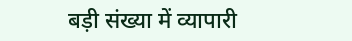बड़ी संख्या में व्यापारी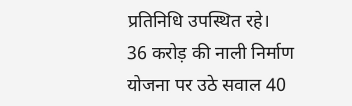प्रतिनिधि उपस्थित रहे।
36 करोड़ की नाली निर्माण योजना पर उठे सवाल 40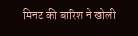मिनट की बारिश ने खोली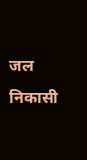जल निकासी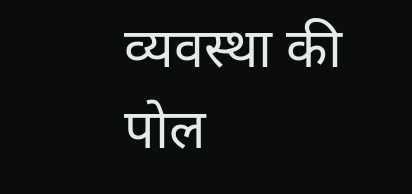व्यवस्था की पोल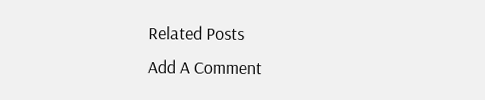Related Posts
Add A Comment